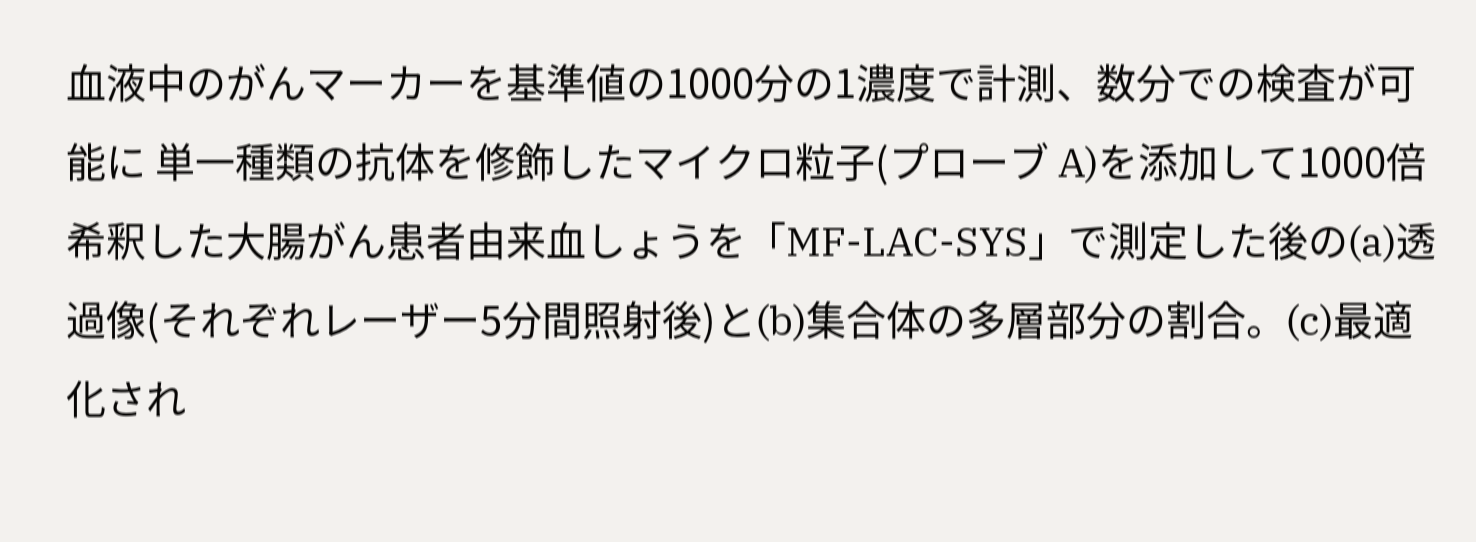血液中のがんマーカーを基準値の1000分の1濃度で計測、数分での検査が可能に 単一種類の抗体を修飾したマイクロ粒子(プローブ A)を添加して1000倍希釈した大腸がん患者由来血しょうを「MF-LAC-SYS」で測定した後の(a)透過像(それぞれレーザー5分間照射後)と(b)集合体の多層部分の割合。(c)最適化され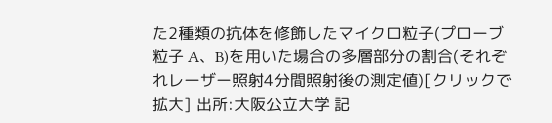た2種類の抗体を修飾したマイクロ粒子(プローブ粒子 A、B)を用いた場合の多層部分の割合(それぞれレーザー照射4分間照射後の測定値)[クリックで拡大] 出所:大阪公立大学 記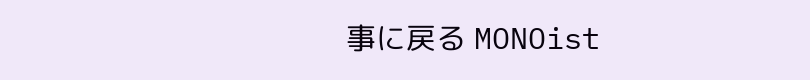事に戻る MONOist